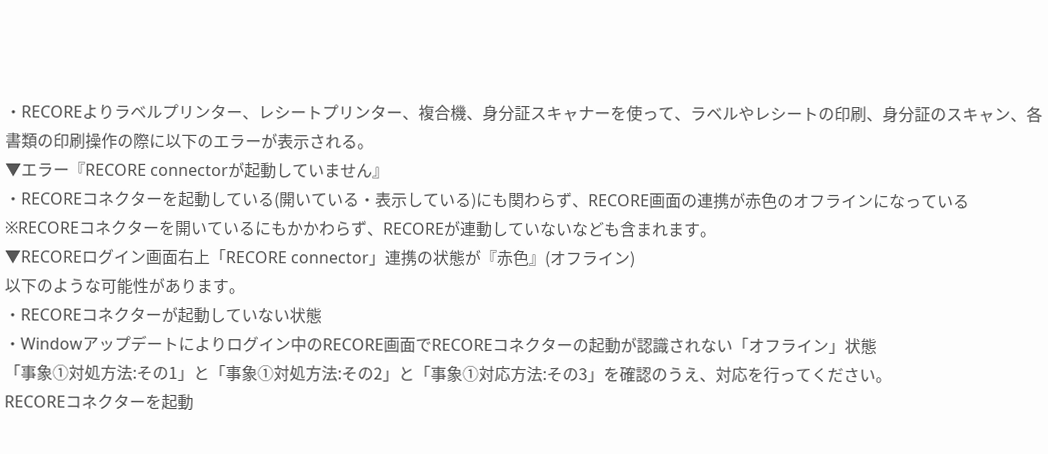・RECOREよりラベルプリンター、レシートプリンター、複合機、身分証スキャナーを使って、ラベルやレシートの印刷、身分証のスキャン、各書類の印刷操作の際に以下のエラーが表示される。
▼エラー『RECORE connectorが起動していません』
・RECOREコネクターを起動している(開いている・表示している)にも関わらず、RECORE画面の連携が赤色のオフラインになっている
※RECOREコネクターを開いているにもかかわらず、RECOREが連動していないなども含まれます。
▼RECOREログイン画面右上「RECORE connector」連携の状態が『赤色』(オフライン)
以下のような可能性があります。
・RECOREコネクターが起動していない状態
・Windowアップデートによりログイン中のRECORE画面でRECOREコネクターの起動が認識されない「オフライン」状態
「事象➀対処方法:その1」と「事象➀対処方法:その2」と「事象➀対応方法:その3」を確認のうえ、対応を行ってください。
RECOREコネクターを起動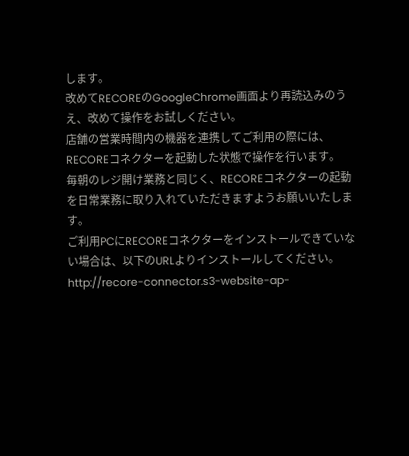します。
改めてRECOREのGoogleChrome画面より再読込みのうえ、改めて操作をお試しください。
店舗の営業時間内の機器を連携してご利用の際には、RECOREコネクターを起動した状態で操作を行います。
毎朝のレジ開け業務と同じく、RECOREコネクターの起動を日常業務に取り入れていただきますようお願いいたします。
ご利用PCにRECOREコネクターをインストールできていない場合は、以下のURLよりインストールしてください。
http://recore-connector.s3-website-ap-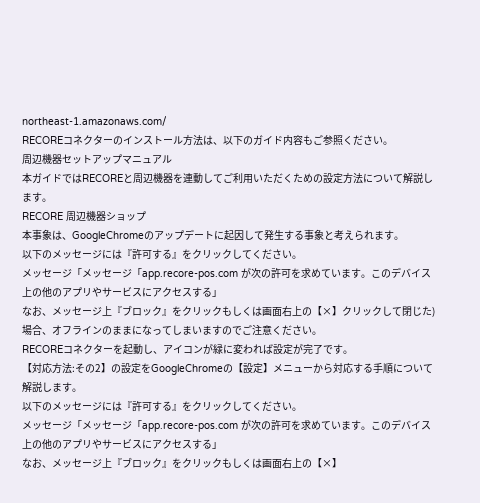northeast-1.amazonaws.com/
RECOREコネクターのインストール方法は、以下のガイド内容もご参照ください。
周辺機器セットアップマニュアル
本ガイドではRECOREと周辺機器を連動してご利用いただくための設定方法について解説します。
RECORE 周辺機器ショップ
本事象は、GoogleChromeのアップデートに起因して発生する事象と考えられます。
以下のメッセージには『許可する』をクリックしてください。
メッセージ「メッセージ「app.recore-pos.com が次の許可を求めています。このデバイス上の他のアプリやサービスにアクセスする」
なお、メッセージ上『ブロック』をクリックもしくは画面右上の【×】クリックして閉じた)場合、オフラインのままになってしまいますのでご注意ください。
RECOREコネクターを起動し、アイコンが緑に変われば設定が完了です。
【対応方法:その2】の設定をGoogleChromeの【設定】メニューから対応する手順について解説します。
以下のメッセージには『許可する』をクリックしてください。
メッセージ「メッセージ「app.recore-pos.com が次の許可を求めています。このデバイス上の他のアプリやサービスにアクセスする」
なお、メッセージ上『ブロック』をクリックもしくは画面右上の【×】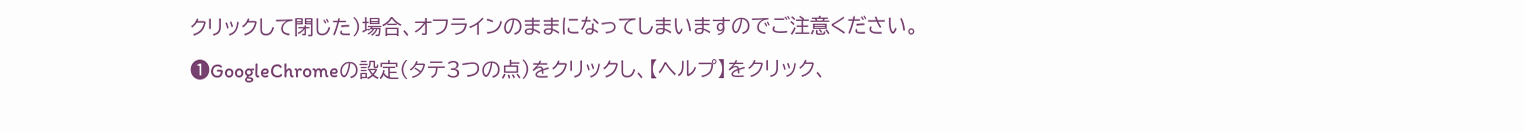クリックして閉じた)場合、オフラインのままになってしまいますのでご注意ください。
➊GoogleChromeの設定(タテ3つの点)をクリックし、【ヘルプ】をクリック、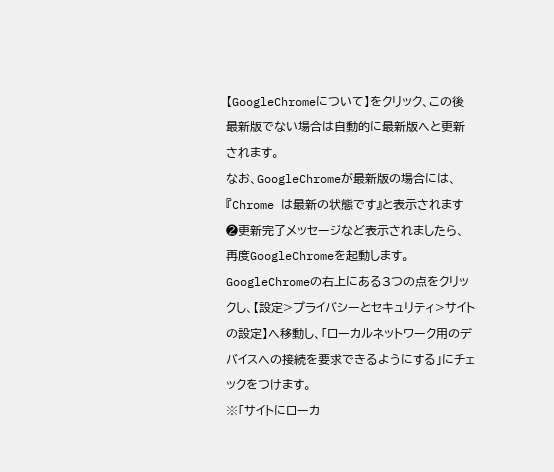【GoogleChromeについて】をクリック、この後最新版でない場合は自動的に最新版へと更新されます。
なお、GoogleChromeが最新版の場合には、『Chrome は最新の状態です』と表示されます
❷更新完了メッセージなど表示されましたら、再度GoogleChromeを起動します。
GoogleChromeの右上にある3つの点をクリックし、【設定>プライバシーとセキュリティ>サイトの設定】へ移動し、「ローカルネットワーク用のデバイスへの接続を要求できるようにする」にチェックをつけます。
※「サイトにローカ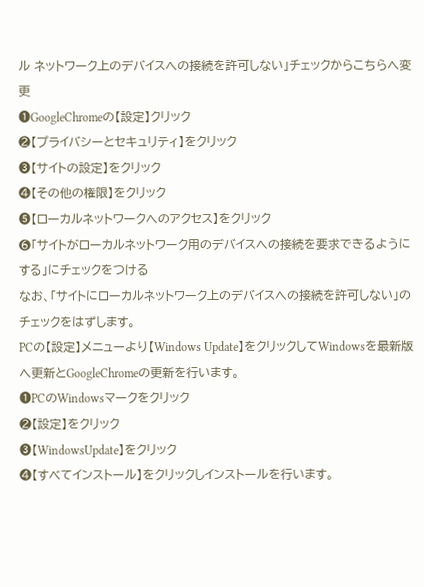ル ネットワーク上のデバイスへの接続を許可しない」チェックからこちらへ変更
➊GoogleChromeの【設定】クリック
❷【プライバシーとセキュリティ】をクリック
➌【サイトの設定】をクリック
❹【その他の権限】をクリック
➎【ローカルネットワークへのアクセス】をクリック
❻「サイトがローカルネットワーク用のデバイスへの接続を要求できるようにする」にチェックをつける
なお、「サイトにローカルネットワーク上のデバイスへの接続を許可しない」のチェックをはずします。
PCの【設定】メニューより【Windows Update】をクリックしてWindowsを最新版へ更新とGoogleChromeの更新を行います。
➊PCのWindowsマークをクリック
❷【設定】をクリック
➌【WindowsUpdate】をクリック
❹【すべてインストール】をクリックしインストールを行います。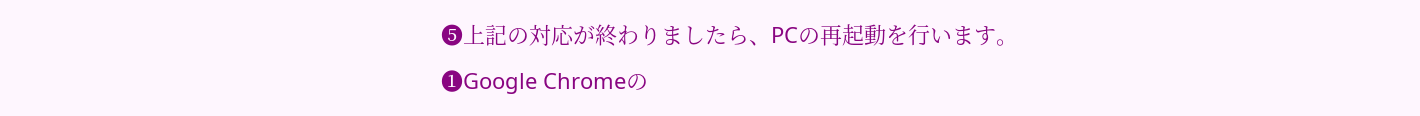➎上記の対応が終わりましたら、PCの再起動を行います。
➊Google Chromeの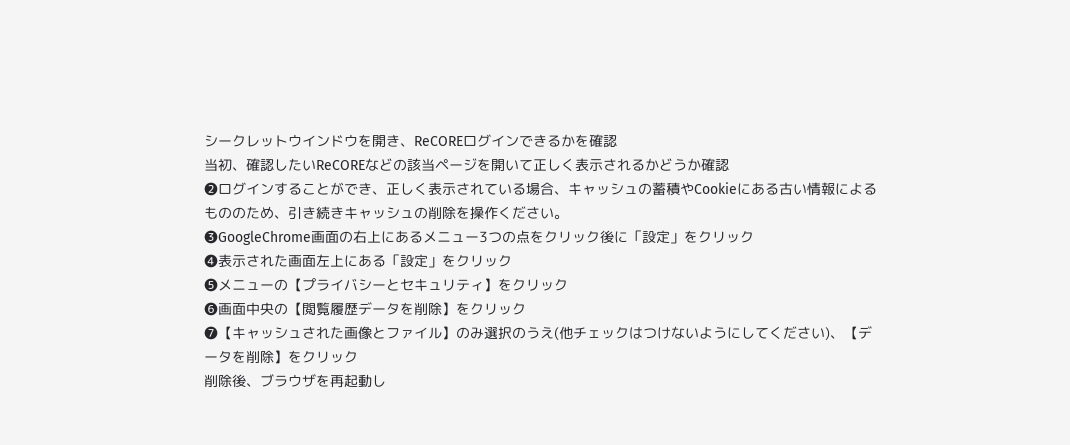シークレットウインドウを開き、ReCOREログインできるかを確認
当初、確認したいReCOREなどの該当ページを開いて正しく表示されるかどうか確認
❷ログインすることができ、正しく表示されている場合、キャッシュの蓄積やCookieにある古い情報によるもののため、引き続きキャッシュの削除を操作ください。
➌GoogleChrome画面の右上にあるメニュー3つの点をクリック後に「設定」をクリック
❹表示された画面左上にある「設定」をクリック
➎メニューの【プライバシーとセキュリティ】をクリック
❻画面中央の【閲覧履歴データを削除】をクリック
❼【キャッシュされた画像とファイル】のみ選択のうえ(他チェックはつけないようにしてください)、【データを削除】をクリック
削除後、ブラウザを再起動し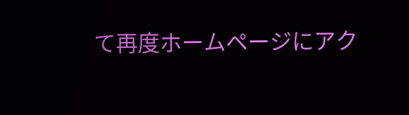て再度ホームページにアク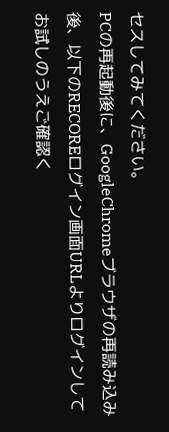セスしてみてください。
PCの再起動後に、GoogleChromeブラウザの再読み込み後、以下のRECOREログイン画面URLよりログインしてお試しのうえご確認く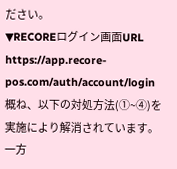ださい。
▼RECOREログイン画面URL
https://app.recore-pos.com/auth/account/login
概ね、以下の対処方法(①~➃)を実施により解消されています。
一方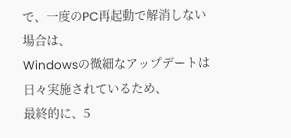で、一度のPC再起動で解消しない場合は、
Windowsの微細なアップデートは日々実施されているため、
最終的に、5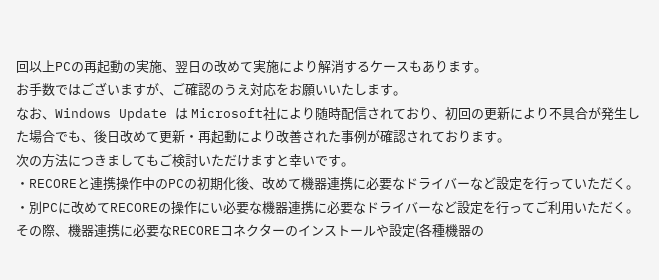回以上PCの再起動の実施、翌日の改めて実施により解消するケースもあります。
お手数ではございますが、ご確認のうえ対応をお願いいたします。
なお、Windows Update は Microsoft社により随時配信されており、初回の更新により不具合が発生した場合でも、後日改めて更新・再起動により改善された事例が確認されております。
次の方法につきましてもご検討いただけますと幸いです。
・RECOREと連携操作中のPCの初期化後、改めて機器連携に必要なドライバーなど設定を行っていただく。
・別PCに改めてRECOREの操作にい必要な機器連携に必要なドライバーなど設定を行ってご利用いただく。
その際、機器連携に必要なRECOREコネクターのインストールや設定(各種機器の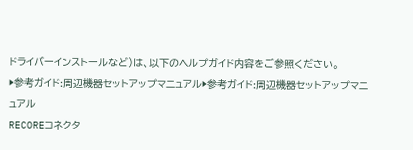ドライバーインストールなど)は、以下のヘルプガイド内容をご参照ください。
▶参考ガイド:周辺機器セットアップマニュアル▶参考ガイド:周辺機器セットアップマニュアル
RECOREコネクタ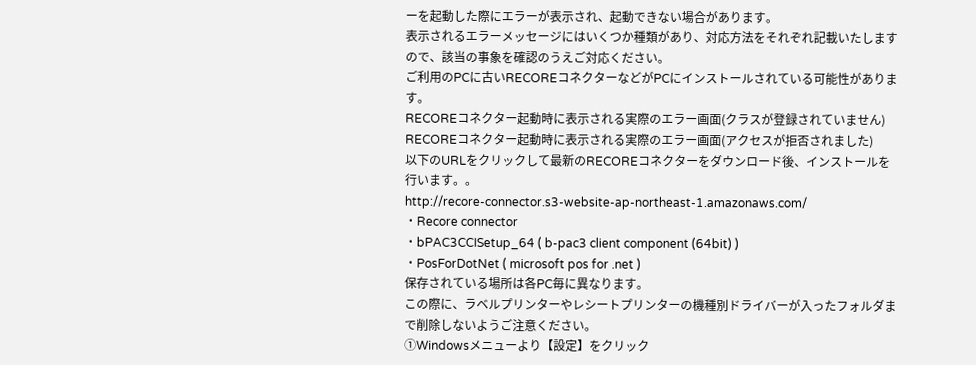ーを起動した際にエラーが表示され、起動できない場合があります。
表示されるエラーメッセージにはいくつか種類があり、対応方法をそれぞれ記載いたしますので、該当の事象を確認のうえご対応ください。
ご利用のPCに古いRECOREコネクターなどがPCにインストールされている可能性があります。
RECOREコネクター起動時に表示される実際のエラー画面(クラスが登録されていません)
RECOREコネクター起動時に表示される実際のエラー画面(アクセスが拒否されました)
以下のURLをクリックして最新のRECOREコネクターをダウンロード後、インストールを行います。。
http://recore-connector.s3-website-ap-northeast-1.amazonaws.com/
・Recore connector
・bPAC3CCISetup_64 ( b-pac3 client component (64bit) )
・PosForDotNet ( microsoft pos for .net )
保存されている場所は各PC毎に異なります。
この際に、ラベルプリンターやレシートプリンターの機種別ドライバーが入ったフォルダまで削除しないようご注意ください。
①Windowsメニューより【設定】をクリック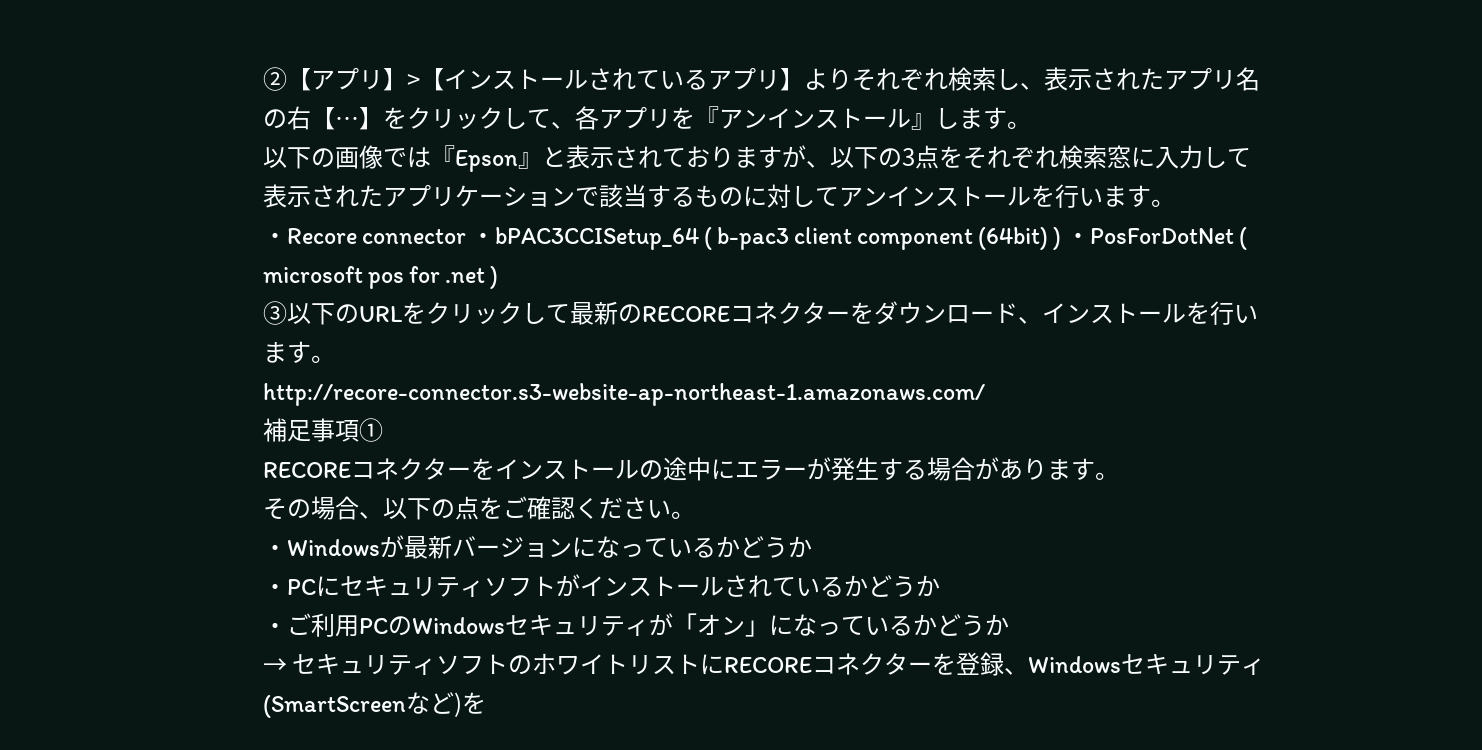②【アプリ】>【インストールされているアプリ】よりそれぞれ検索し、表示されたアプリ名の右【…】をクリックして、各アプリを『アンインストール』します。
以下の画像では『Epson』と表示されておりますが、以下の3点をそれぞれ検索窓に入力して表示されたアプリケーションで該当するものに対してアンインストールを行います。
・Recore connector ・bPAC3CCISetup_64 ( b-pac3 client component (64bit) ) ・PosForDotNet ( microsoft pos for .net )
③以下のURLをクリックして最新のRECOREコネクターをダウンロード、インストールを行います。
http://recore-connector.s3-website-ap-northeast-1.amazonaws.com/
補足事項①
RECOREコネクターをインストールの途中にエラーが発生する場合があります。
その場合、以下の点をご確認ください。
・Windowsが最新バージョンになっているかどうか
・PCにセキュリティソフトがインストールされているかどうか
・ご利用PCのWindowsセキュリティが「オン」になっているかどうか
→ セキュリティソフトのホワイトリストにRECOREコネクターを登録、Windowsセキュリティ(SmartScreenなど)を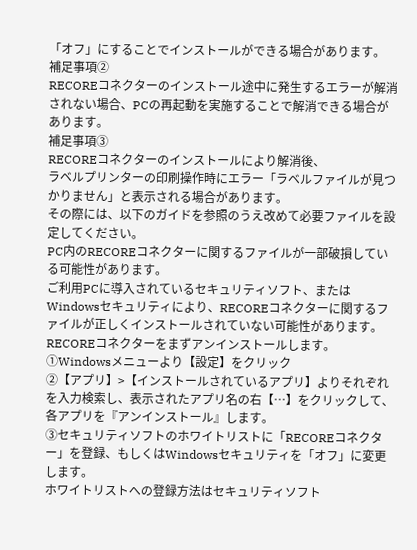「オフ」にすることでインストールができる場合があります。
補足事項②
RECOREコネクターのインストール途中に発生するエラーが解消されない場合、PCの再起動を実施することで解消できる場合があります。
補足事項③
RECOREコネクターのインストールにより解消後、
ラベルプリンターの印刷操作時にエラー「ラベルファイルが見つかりません」と表示される場合があります。
その際には、以下のガイドを参照のうえ改めて必要ファイルを設定してください。
PC内のRECOREコネクターに関するファイルが一部破損している可能性があります。
ご利用PCに導入されているセキュリティソフト、またはWindowsセキュリティにより、RECOREコネクターに関するファイルが正しくインストールされていない可能性があります。
RECOREコネクターをまずアンインストールします。
①Windowsメニューより【設定】をクリック
②【アプリ】>【インストールされているアプリ】よりそれぞれを入力検索し、表示されたアプリ名の右【…】をクリックして、各アプリを『アンインストール』します。
③セキュリティソフトのホワイトリストに「RECOREコネクター」を登録、もしくはWindowsセキュリティを「オフ」に変更します。
ホワイトリストへの登録方法はセキュリティソフト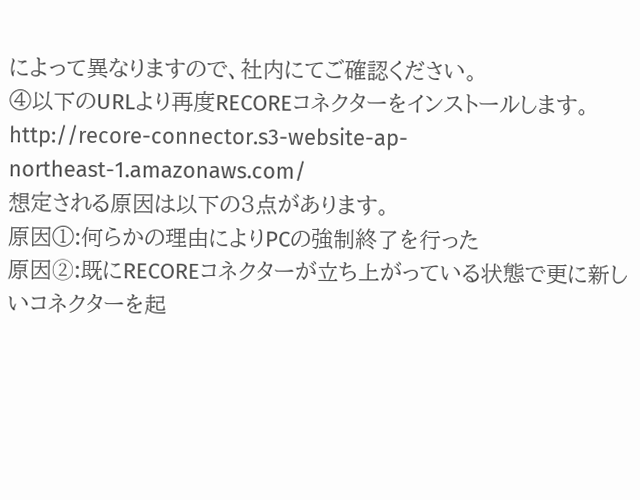によって異なりますので、社内にてご確認ください。
④以下のURLより再度RECOREコネクターをインストールします。
http://recore-connector.s3-website-ap-northeast-1.amazonaws.com/
想定される原因は以下の3点があります。
原因①:何らかの理由によりPCの強制終了を行った
原因➁:既にRECOREコネクターが立ち上がっている状態で更に新しいコネクターを起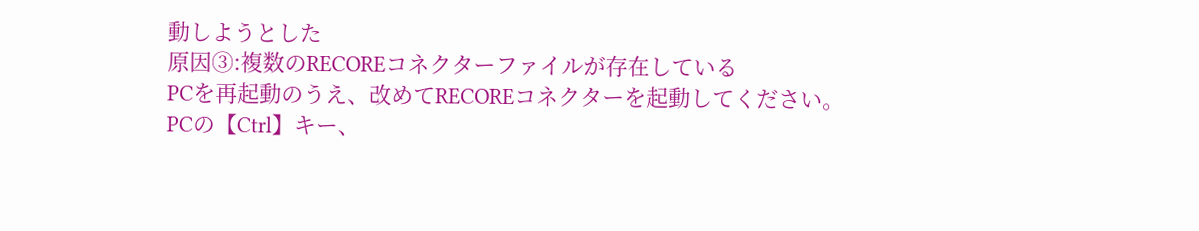動しようとした
原因③:複数のRECOREコネクターファイルが存在している
PCを再起動のうえ、改めてRECOREコネクターを起動してください。
PCの【Ctrl】キー、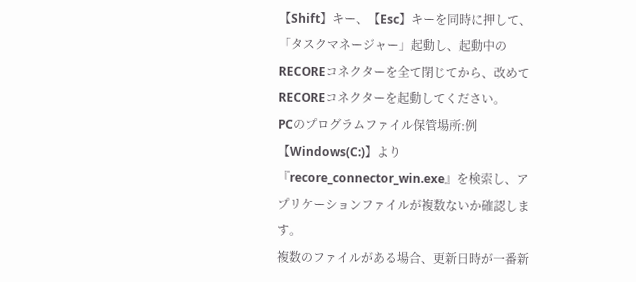【Shift】キー、【Esc】キーを同時に押して、「タスクマネージャー」起動し、起動中のRECOREコネクターを全て閉じてから、改めてRECOREコネクターを起動してください。
PCのプログラムファイル保管場所:例【Windows(C:)】より『recore_connector_win.exe』を検索し、アプリケーションファイルが複数ないか確認します。
複数のファイルがある場合、更新日時が一番新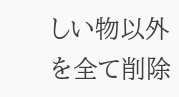しい物以外を全て削除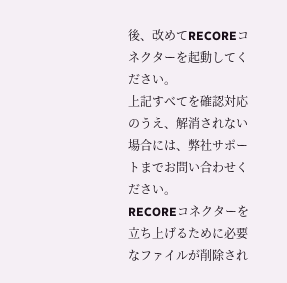後、改めてRECOREコネクターを起動してください。
上記すべてを確認対応のうえ、解消されない場合には、弊社サポートまでお問い合わせください。
RECOREコネクターを立ち上げるために必要なファイルが削除され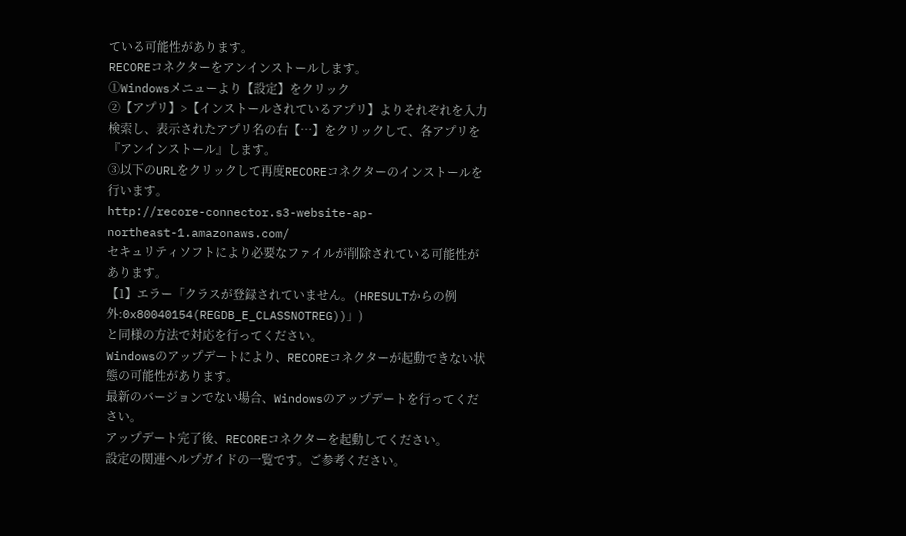ている可能性があります。
RECOREコネクターをアンインストールします。
①Windowsメニューより【設定】をクリック
②【アプリ】>【インストールされているアプリ】よりそれぞれを入力検索し、表示されたアプリ名の右【…】をクリックして、各アプリを『アンインストール』します。
③以下のURLをクリックして再度RECOREコネクターのインストールを行います。
http://recore-connector.s3-website-ap-northeast-1.amazonaws.com/
セキュリティソフトにより必要なファイルが削除されている可能性があります。
【1】エラー「クラスが登録されていません。(HRESULTからの例外:0x80040154(REGDB_E_CLASSNOTREG))」)
と同様の方法で対応を行ってください。
Windowsのアップデートにより、RECOREコネクターが起動できない状態の可能性があります。
最新のバージョンでない場合、Windowsのアップデートを行ってください。
アップデート完了後、RECOREコネクターを起動してください。
設定の関連ヘルプガイドの一覧です。ご参考ください。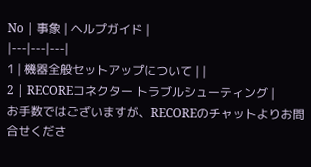No | 事象 | ヘルプガイド |
|---|---|---|
1 | 機器全般セットアップについて | |
2 | RECOREコネクター トラブルシューティング |
お手数ではございますが、RECOREのチャットよりお問合せくださ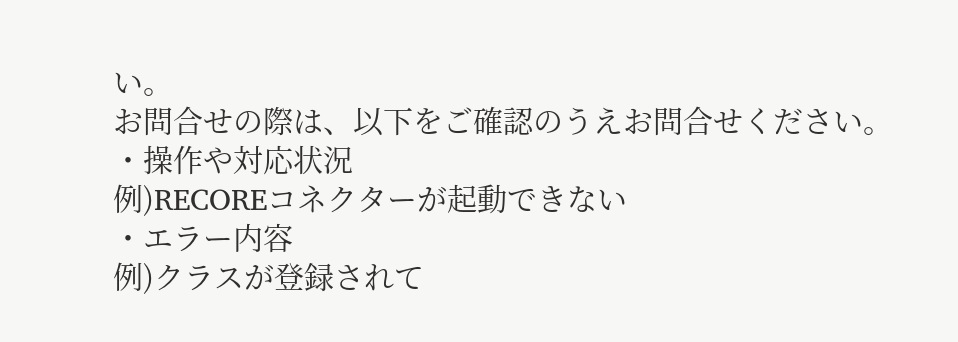い。
お問合せの際は、以下をご確認のうえお問合せください。
・操作や対応状況
例)RECOREコネクターが起動できない
・エラー内容
例)クラスが登録されて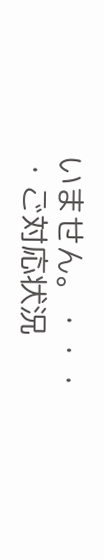いません。・・・
・ご対応状況